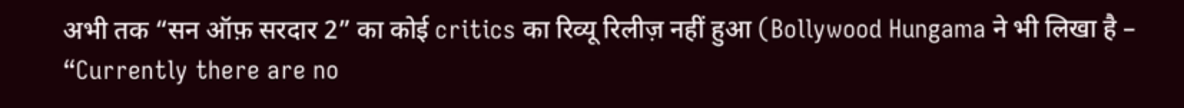अभी तक “सन ऑफ़ सरदार 2” का कोई critics का रिव्यू रिलीज़ नहीं हुआ (Bollywood Hungama ने भी लिखा है – “Currently there are no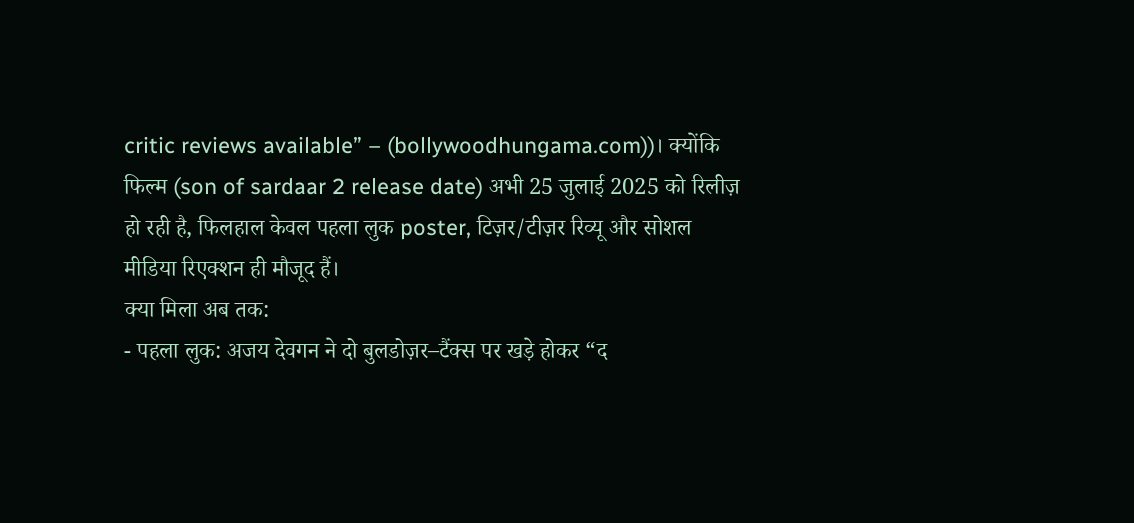critic reviews available” – (bollywoodhungama.com))। क्योंकि फिल्म (son of sardaar 2 release date) अभी 25 जुलाई 2025 को रिलीज़ हो रही है, फिलहाल केवल पहला लुक poster, टिज़र/टीज़र रिव्यू और सोशल मीडिया रिएक्शन ही मौजूद हैं।
क्या मिला अब तक:
- पहला लुक: अजय देवगन ने दो बुलडोज़र–टैंक्स पर खड़े होकर “द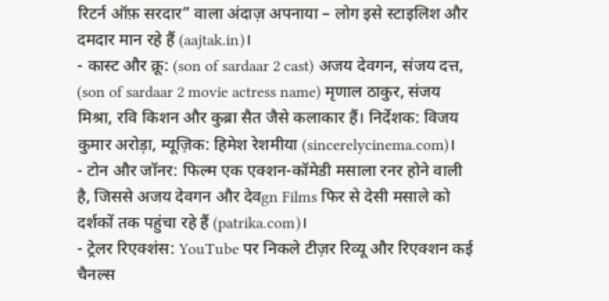रिटर्न ऑफ़ सरदार” वाला अंदाज़ अपनाया – लोग इसे स्टाइलिश और दमदार मान रहे हैं (aajtak.in)।
- कास्ट और क्रू: (son of sardaar 2 cast) अजय देवगन, संजय दत्त, (son of sardaar 2 movie actress name) मृणाल ठाकुर, संजय मिश्रा, रवि किशन और कुब्रा सैत जैसे कलाकार हैं। निर्देशक: विजय कुमार अरोड़ा, म्यूज़िक: हिमेश रेशमीया (sincerelycinema.com)।
- टोन और जॉनर: फिल्म एक एक्शन-कॉमेडी मसाला रनर होने वाली है, जिससे अजय देवगन और देवgn Films फिर से देसी मसाले को दर्शकों तक पहुंचा रहे हैं (patrika.com)।
- ट्रेलर रिएक्शंस: YouTube पर निकले टीज़र रिव्यू और रिएक्शन कई चैनल्स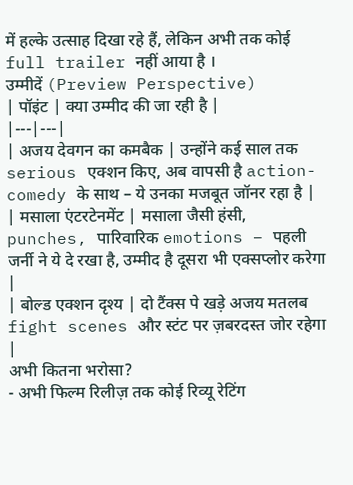में हल्के उत्साह दिखा रहे हैं, लेकिन अभी तक कोई full trailer नहीं आया है ।
उम्मीदें (Preview Perspective)
| पॉइंट | क्या उम्मीद की जा रही है |
|---|---|
| अजय देवगन का कमबैक | उन्होंने कई साल तक serious एक्शन किए, अब वापसी है action-comedy के साथ – ये उनका मजबूत जॉनर रहा है |
| मसाला एंटरटेनमेंट | मसाला जैसी हंसी, punches, पारिवारिक emotions – पहली जर्नी ने ये दे रखा है, उम्मीद है दूसरा भी एक्सप्लोर करेगा |
| बोल्ड एक्शन दृश्य | दो टैंक्स पे खड़े अजय मतलब fight scenes और स्टंट पर ज़बरदस्त जोर रहेगा |
अभी कितना भरोसा?
- अभी फिल्म रिलीज़ तक कोई रिव्यू रेटिंग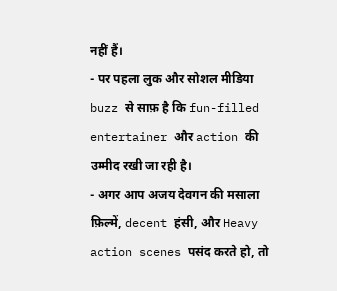नहीं हैं।
- पर पहला लुक और सोशल मीडिया buzz से साफ़ है कि fun-filled entertainer और action की उम्मीद रखी जा रही है।
- अगर आप अजय देवगन की मसाला फ़िल्में, decent हंसी, और Heavy action scenes पसंद करते हो, तो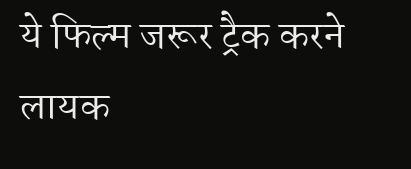ये फिल्म जरूर ट्रैक करने लायक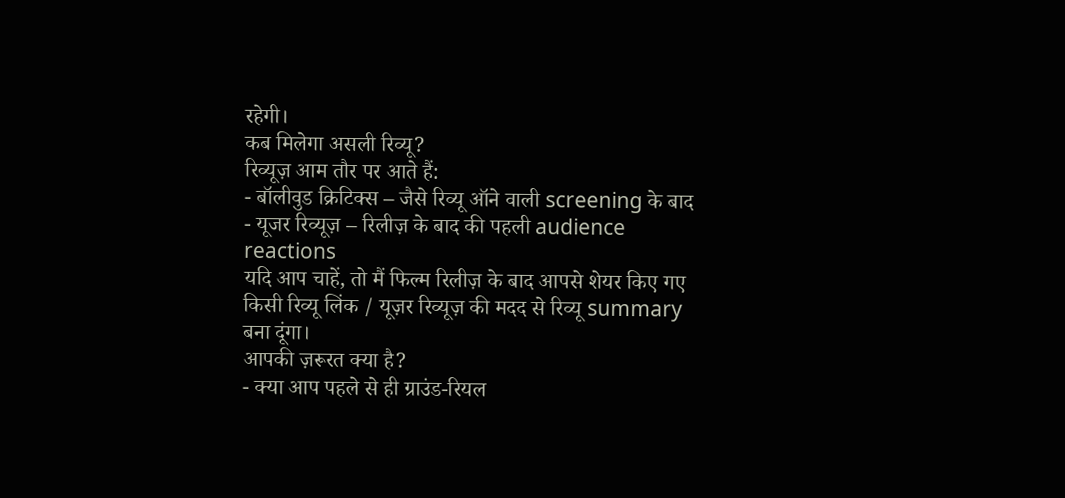रहेगी।
कब मिलेगा असली रिव्यू?
रिव्यूज़ आम तौर पर आते हैं:
- बॉलीवुड क्रिटिक्स – जैसे रिव्यू ऑने वाली screening के बाद
- यूजर रिव्यूज़ – रिलीज़ के बाद की पहली audience reactions
यदि आप चाहें, तो मैं फिल्म रिलीज़ के बाद आपसे शेयर किए गए किसी रिव्यू लिंक / यूज़र रिव्यूज़ की मदद से रिव्यू summary बना दूंगा।
आपकी ज़रूरत क्या है?
- क्या आप पहले से ही ग्राउंड-रियल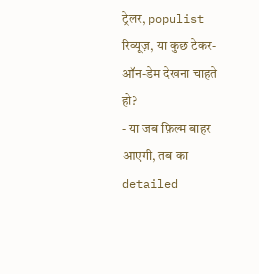ट्रेलर, populist रिव्यूज़, या कुछ टेकर-ऑन-डेम देखना चाहते हो?
- या जब फ़िल्म बाहर आएगी, तब का detailed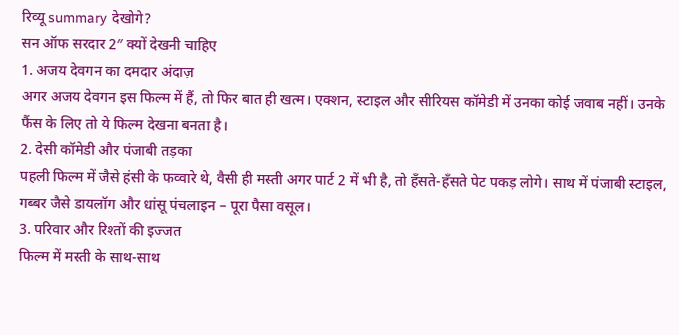रिव्यू summary देखोगे?
सन ऑफ सरदार 2″ क्यों देखनी चाहिए
1. अजय देवगन का दमदार अंदाज़
अगर अजय देवगन इस फिल्म में हैं, तो फिर बात ही खत्म। एक्शन, स्टाइल और सीरियस कॉमेडी में उनका कोई जवाब नहीं। उनके फैंस के लिए तो ये फिल्म देखना बनता है।
2. देसी कॉमेडी और पंजाबी तड़का
पहली फिल्म में जैसे हंसी के फव्वारे थे, वैसी ही मस्ती अगर पार्ट 2 में भी है, तो हँसते-हँसते पेट पकड़ लोगे। साथ में पंजाबी स्टाइल, गब्बर जैसे डायलॉग और धांसू पंचलाइन – पूरा पैसा वसूल।
3. परिवार और रिश्तों की इज्जत
फिल्म में मस्ती के साथ-साथ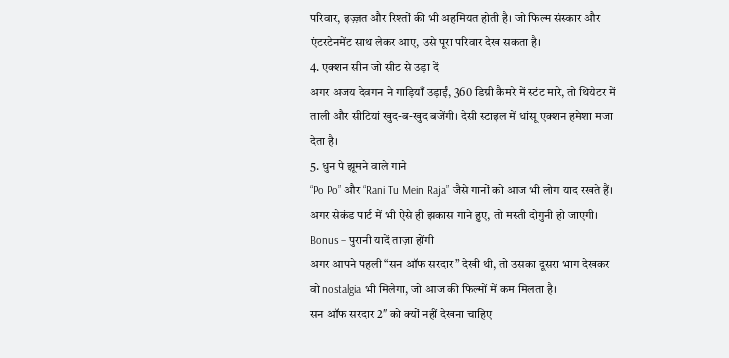परिवार, इज़्ज़त और रिश्तों की भी अहमियत होती है। जो फिल्म संस्कार और एंटरटेनमेंट साथ लेकर आए, उसे पूरा परिवार देख सकता है।
4. एक्शन सीन जो सीट से उड़ा दें
अगर अजय देवगन ने गाड़ियाँ उड़ाईं, 360 डिग्री कैमरे में स्टंट मारे, तो थियेटर में ताली और सीटियां खुद-ब-खुद बजेंगी। देसी स्टाइल में धांसू एक्शन हमेशा मजा देता है।
5. धुन पे झूमने वाले गाने
“Po Po” और “Rani Tu Mein Raja” जैसे गानों को आज भी लोग याद रखते हैं। अगर सेकंड पार्ट में भी ऐसे ही झकास गाने हुए, तो मस्ती दोगुनी हो जाएगी।
Bonus – पुरानी यादें ताज़ा होंगी
अगर आपने पहली “सन ऑफ सरदार” देखी थी, तो उसका दूसरा भाग देखकर वो nostalgia भी मिलेगा, जो आज की फिल्मों में कम मिलता है।
सन ऑफ सरदार 2″ को क्यों नहीं देखना चाहिए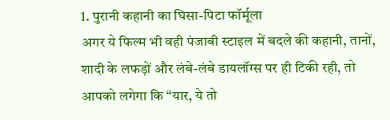1. पुरानी कहानी का घिसा-पिटा फॉर्मूला
अगर ये फिल्म भी वही पंजाबी स्टाइल में बदले की कहानी, तानों, शादी के लफड़ों और लंबे-लंबे डायलॉग्स पर ही टिकी रही, तो आपको लगेगा कि “यार, ये तो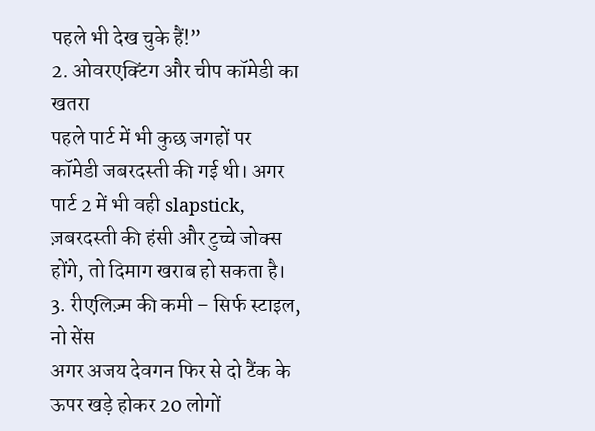पहले भी देख चुके हैं!”
2. ओवरएक्टिंग और चीप कॉमेडी का खतरा
पहले पार्ट में भी कुछ जगहों पर कॉमेडी जबरदस्ती की गई थी। अगर पार्ट 2 में भी वही slapstick, ज़बरदस्ती की हंसी और टुच्चे जोक्स होंगे, तो दिमाग खराब हो सकता है।
3. रीएलिज़्म की कमी – सिर्फ स्टाइल, नो सेंस
अगर अजय देवगन फिर से दो टैंक के ऊपर खड़े होकर 20 लोगों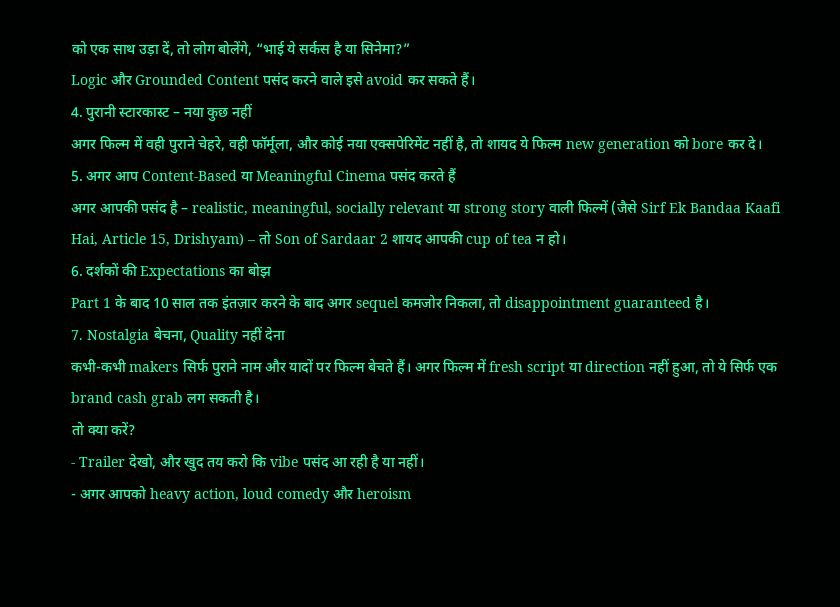को एक साथ उड़ा दें, तो लोग बोलेंगे, “भाई ये सर्कस है या सिनेमा?”
Logic और Grounded Content पसंद करने वाले इसे avoid कर सकते हैं।
4. पुरानी स्टारकास्ट – नया कुछ नहीं
अगर फिल्म में वही पुराने चेहरे, वही फॉर्मूला, और कोई नया एक्सपेरिमेंट नहीं है, तो शायद ये फिल्म new generation को bore कर दे।
5. अगर आप Content-Based या Meaningful Cinema पसंद करते हैं
अगर आपकी पसंद है – realistic, meaningful, socially relevant या strong story वाली फिल्में (जैसे Sirf Ek Bandaa Kaafi Hai, Article 15, Drishyam) – तो Son of Sardaar 2 शायद आपकी cup of tea न हो।
6. दर्शकों की Expectations का बोझ
Part 1 के बाद 10 साल तक इंतज़ार करने के बाद अगर sequel कमजोर निकला, तो disappointment guaranteed है।
7. Nostalgia बेचना, Quality नहीं देना
कभी-कभी makers सिर्फ पुराने नाम और यादों पर फिल्म बेचते हैं। अगर फिल्म में fresh script या direction नहीं हुआ, तो ये सिर्फ एक brand cash grab लग सकती है।
तो क्या करें?
- Trailer देखो, और खुद तय करो कि vibe पसंद आ रही है या नहीं।
- अगर आपको heavy action, loud comedy और heroism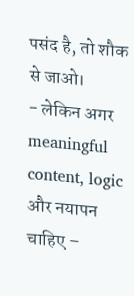पसंद है, तो शौक से जाओ।
- लेकिन अगर meaningful content, logic और नयापन चाहिए –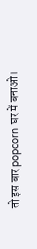तो इस बार popcorn घर में बनाओ।